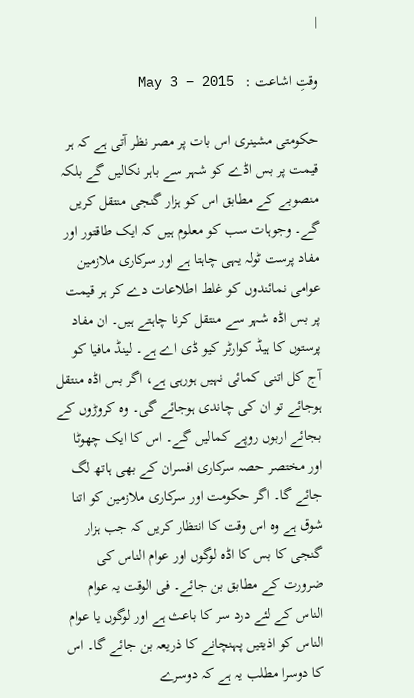|

وقتِ اشاعت :   May 3 – 2015

حکومتی مشینری اس بات پر مصر نظر آتی ہے کہ ہر قیمت پر بس اڈے کو شہر سے باہر نکالیں گے بلکہ منصوبے کے مطابق اس کو ہزار گنجی منتقل کریں گے۔ وجوہات سب کو معلوم ہیں کہ ایک طاقتور اور مفاد پرست ٹولہ یہی چاہتا ہے اور سرکاری ملازمین عوامی نمائندوں کو غلط اطلاعات دے کر ہر قیمت پر بس اڈہ شہر سے منتقل کرنا چاہتے ہیں۔ ان مفاد پرستوں کا ہیڈ کوارٹر کیو ڈی اے ہے۔ لینڈ مافیا کو آج کل اتنی کمائی نہیں ہورہی ہے، اگر بس اڈہ منتقل ہوجائے تو ان کی چاندی ہوجائے گی۔ وہ کروڑوں کے بجائے اربوں روپے کمالیں گے۔ اس کا ایک چھوٹا اور مختصر حصہ سرکاری افسران کے بھی ہاتھ لگ جائے گا۔ اگر حکومت اور سرکاری ملازمین کو اتنا شوق ہے وہ اس وقت کا انتظار کریں کہ جب ہزار گنجی کا بس کا اڈہ لوگوں اور عوام الناس کی ضرورت کے مطابق بن جائے۔ فی الوقت یہ عوام الناس کے لئے درد سر کا باعث ہے اور لوگوں یا عوام الناس کو اذیتیں پہنچانے کا ذریعہ بن جائے گا۔ اس کا دوسرا مطلب یہ ہے کہ دوسرے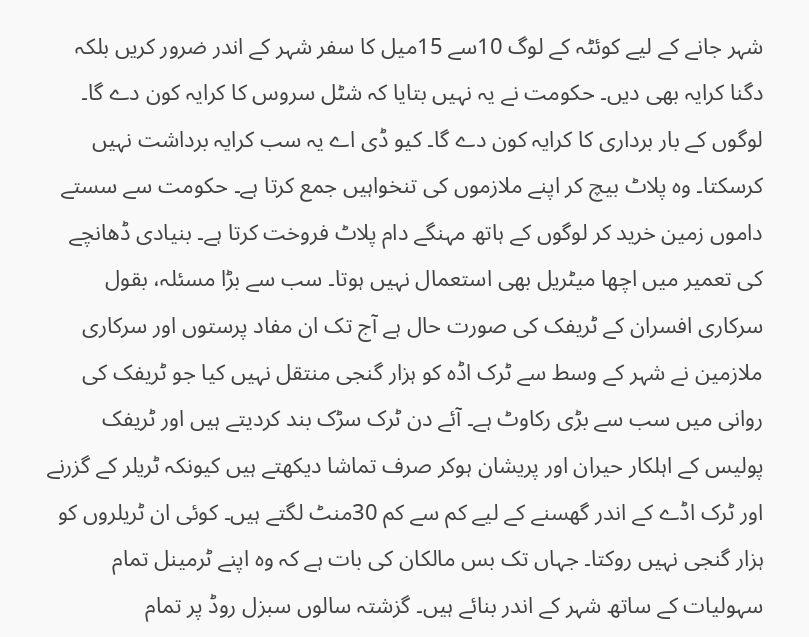شہر جانے کے لیے کوئٹہ کے لوگ 10سے 15میل کا سفر شہر کے اندر ضرور کریں بلکہ دگنا کرایہ بھی دیں۔ حکومت نے یہ نہیں بتایا کہ شٹل سروس کا کرایہ کون دے گا۔ لوگوں کے بار برداری کا کرایہ کون دے گا۔ کیو ڈی اے یہ سب کرایہ برداشت نہیں کرسکتا۔ وہ پلاٹ بیچ کر اپنے ملازموں کی تنخواہیں جمع کرتا ہے۔ حکومت سے سستے داموں زمین خرید کر لوگوں کے ہاتھ مہنگے دام پلاٹ فروخت کرتا ہے۔ بنیادی ڈھانچے کی تعمیر میں اچھا میٹریل بھی استعمال نہیں ہوتا۔ سب سے بڑا مسئلہ، بقول سرکاری افسران کے ٹریفک کی صورت حال ہے آج تک ان مفاد پرستوں اور سرکاری ملازمین نے شہر کے وسط سے ٹرک اڈہ کو ہزار گنجی منتقل نہیں کیا جو ٹریفک کی روانی میں سب سے بڑی رکاوٹ ہے۔ آئے دن ٹرک سڑک بند کردیتے ہیں اور ٹریفک پولیس کے اہلکار حیران اور پریشان ہوکر صرف تماشا دیکھتے ہیں کیونکہ ٹریلر کے گزرنے اور ٹرک اڈے کے اندر گھسنے کے لیے کم سے کم 30منٹ لگتے ہیں۔ کوئی ان ٹریلروں کو ہزار گنجی نہیں روکتا۔ جہاں تک بس مالکان کی بات ہے کہ وہ اپنے ٹرمینل تمام سہولیات کے ساتھ شہر کے اندر بنائے ہیں۔ گزشتہ سالوں سبزل روڈ پر تمام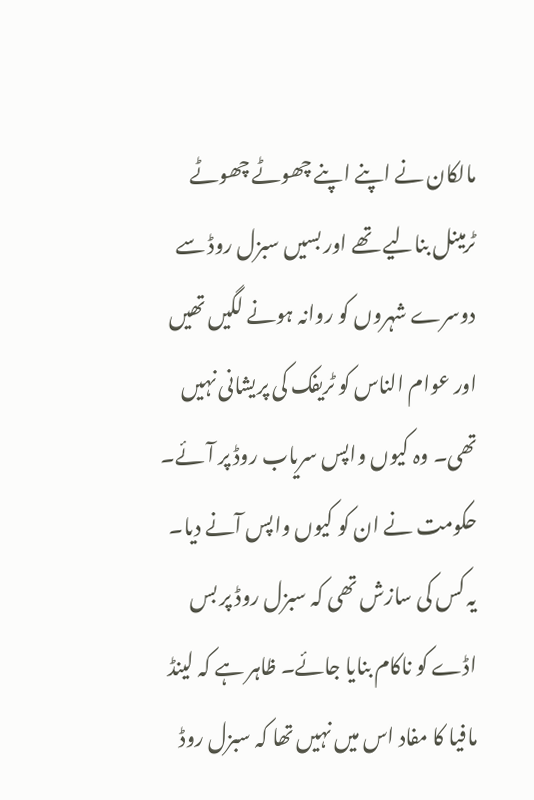مالکان نے اپنے اپنے چھوٹے چھوٹے ٹرمینل بنالیے تھے اور بسیں سبزل روڈ سے دوسرے شہروں کو روانہ ہونے لگیں تھیں اور عوام الناس کو ٹریفک کی پریشانی نہیں تھی۔ وہ کیوں واپس سریاب روڈ پر آئے۔ حکومت نے ان کو کیوں واپس آنے دیا۔ یہ کس کی سازش تھی کہ سبزل روڈ پر بس اڈے کو ناکام بنایا جائے۔ ظاہر ہے کہ لینڈ مافیا کا مفاد اس میں نہیں تھا کہ سبزل روڈ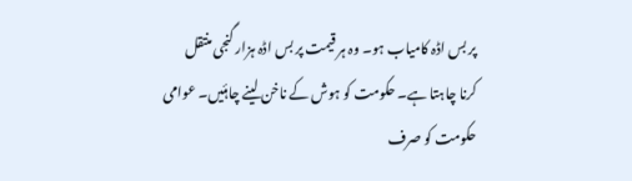پر بس اڈہ کامیاب ہو۔ وہ ہر قیمت پر بس اڈہ ہزار گنجی منتقل کرنا چاہتا ہے۔ حکومت کو ہوش کے ناخن لینے چاہئیں۔ عوامی حکومت کو صرف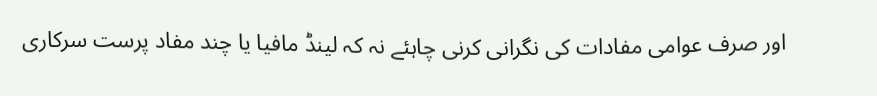اور صرف عوامی مفادات کی نگرانی کرنی چاہئے نہ کہ لینڈ مافیا یا چند مفاد پرست سرکاری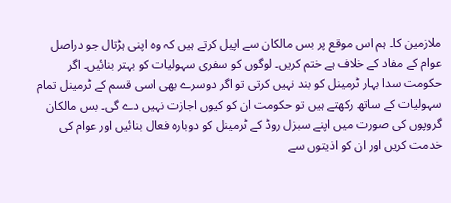ملازمین کا۔ ہم اس موقع پر بس مالکان سے اپیل کرتے ہیں کہ وہ اپنی ہڑتال جو دراصل عوام کے مفاد کے خلاف ہے ختم کریں۔ لوگوں کو سفری سہولیات کو بہتر بنائیں۔ اگر حکومت سدا بہار ٹرمینل کو بند نہیں کرتی تو اگر دوسرے بھی اسی قسم کے ٹرمینل تمام سہولیات کے ساتھ رکھتے ہیں تو حکومت ان کو کیوں اجازت نہیں دے گی۔ بس مالکان گروپوں کی صورت میں اپنے سبزل روڈ کے ٹرمینل کو دوبارہ فعال بنائیں اور عوام کی خدمت کریں اور ان کو اذیتوں سے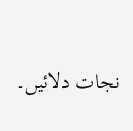نجات دلائیں۔